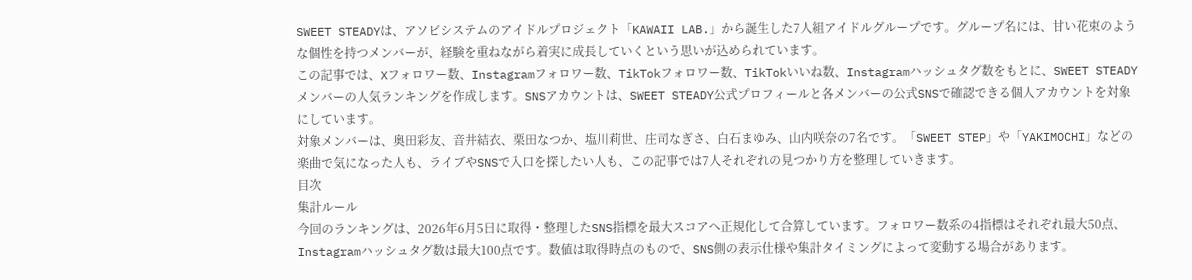SWEET STEADYは、アソビシステムのアイドルプロジェクト「KAWAII LAB.」から誕生した7人組アイドルグループです。グループ名には、甘い花束のような個性を持つメンバーが、経験を重ねながら着実に成長していくという思いが込められています。
この記事では、Xフォロワー数、Instagramフォロワー数、TikTokフォロワー数、TikTokいいね数、Instagramハッシュタグ数をもとに、SWEET STEADYメンバーの人気ランキングを作成します。SNSアカウントは、SWEET STEADY公式プロフィールと各メンバーの公式SNSで確認できる個人アカウントを対象にしています。
対象メンバーは、奥田彩友、音井結衣、栗田なつか、塩川莉世、庄司なぎさ、白石まゆみ、山内咲奈の7名です。「SWEET STEP」や「YAKIMOCHI」などの楽曲で気になった人も、ライブやSNSで入口を探したい人も、この記事では7人それぞれの見つかり方を整理していきます。
目次
集計ルール
今回のランキングは、2026年6月5日に取得・整理したSNS指標を最大スコアへ正規化して合算しています。フォロワー数系の4指標はそれぞれ最大50点、Instagramハッシュタグ数は最大100点です。数値は取得時点のもので、SNS側の表示仕様や集計タイミングによって変動する場合があります。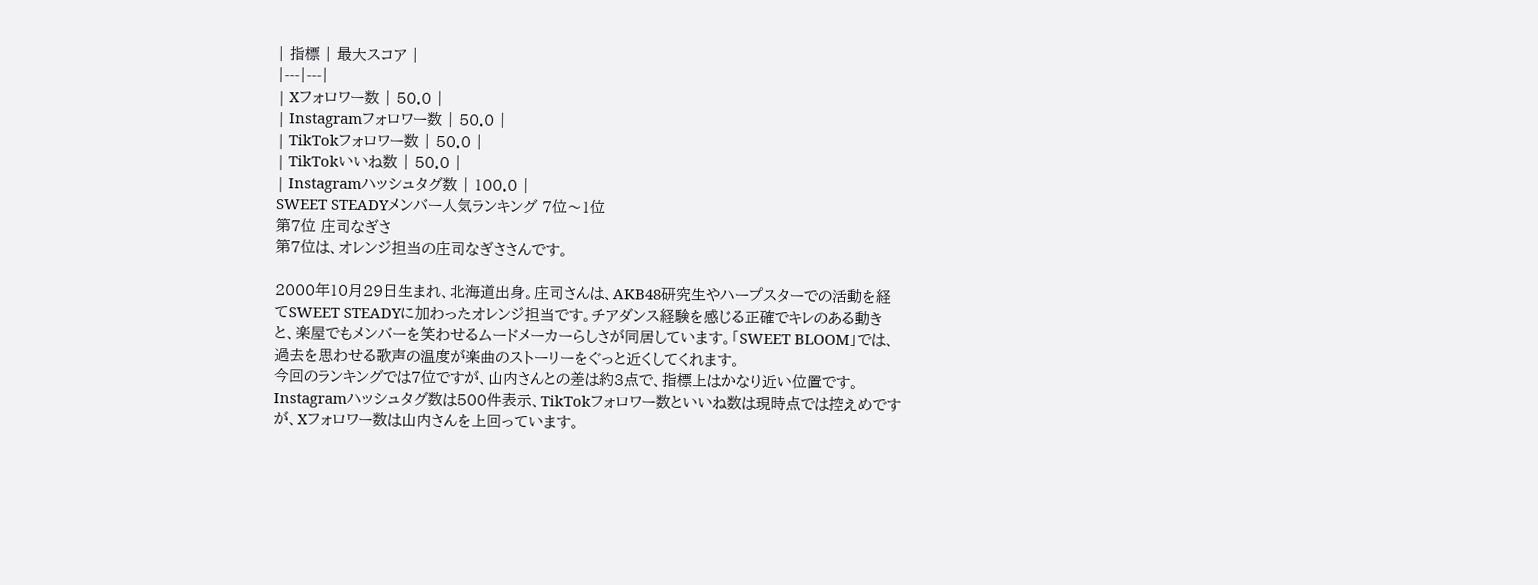| 指標 | 最大スコア |
|---|---|
| Xフォロワー数 | 50.0 |
| Instagramフォロワー数 | 50.0 |
| TikTokフォロワー数 | 50.0 |
| TikTokいいね数 | 50.0 |
| Instagramハッシュタグ数 | 100.0 |
SWEET STEADYメンバー人気ランキング 7位〜1位
第7位 庄司なぎさ
第7位は、オレンジ担当の庄司なぎささんです。

2000年10月29日生まれ、北海道出身。庄司さんは、AKB48研究生やハープスターでの活動を経てSWEET STEADYに加わったオレンジ担当です。チアダンス経験を感じる正確でキレのある動きと、楽屋でもメンバーを笑わせるムードメーカーらしさが同居しています。「SWEET BLOOM」では、過去を思わせる歌声の温度が楽曲のストーリーをぐっと近くしてくれます。
今回のランキングでは7位ですが、山内さんとの差は約3点で、指標上はかなり近い位置です。Instagramハッシュタグ数は500件表示、TikTokフォロワー数といいね数は現時点では控えめですが、Xフォロワー数は山内さんを上回っています。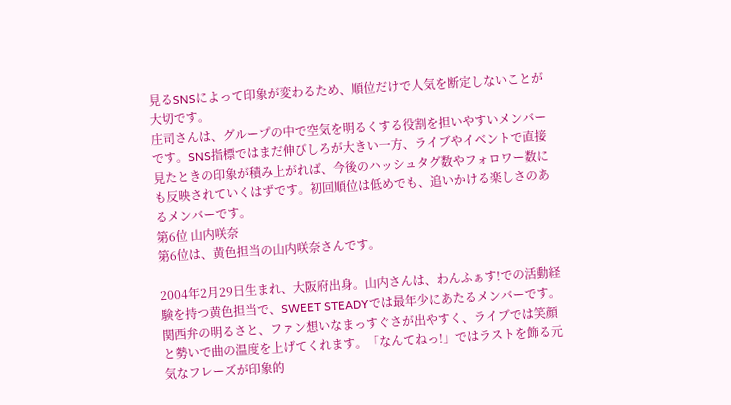見るSNSによって印象が変わるため、順位だけで人気を断定しないことが大切です。
庄司さんは、グループの中で空気を明るくする役割を担いやすいメンバーです。SNS指標ではまだ伸びしろが大きい一方、ライブやイベントで直接見たときの印象が積み上がれば、今後のハッシュタグ数やフォロワー数にも反映されていくはずです。初回順位は低めでも、追いかける楽しさのあるメンバーです。
第6位 山内咲奈
第6位は、黄色担当の山内咲奈さんです。

2004年2月29日生まれ、大阪府出身。山内さんは、わんふぁす!での活動経験を持つ黄色担当で、SWEET STEADYでは最年少にあたるメンバーです。関西弁の明るさと、ファン想いなまっすぐさが出やすく、ライブでは笑顔と勢いで曲の温度を上げてくれます。「なんてねっ!」ではラストを飾る元気なフレーズが印象的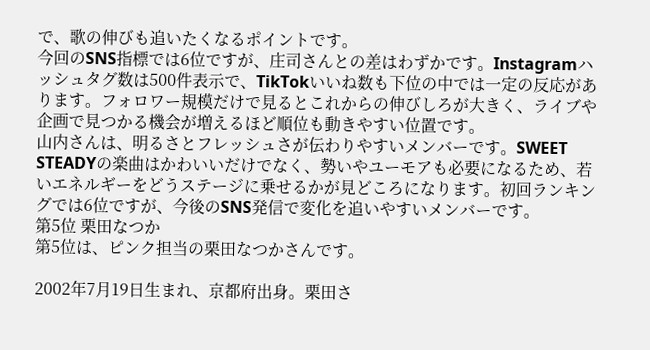で、歌の伸びも追いたくなるポイントです。
今回のSNS指標では6位ですが、庄司さんとの差はわずかです。Instagramハッシュタグ数は500件表示で、TikTokいいね数も下位の中では一定の反応があります。フォロワー規模だけで見るとこれからの伸びしろが大きく、ライブや企画で見つかる機会が増えるほど順位も動きやすい位置です。
山内さんは、明るさとフレッシュさが伝わりやすいメンバーです。SWEET STEADYの楽曲はかわいいだけでなく、勢いやユーモアも必要になるため、若いエネルギーをどうステージに乗せるかが見どころになります。初回ランキングでは6位ですが、今後のSNS発信で変化を追いやすいメンバーです。
第5位 栗田なつか
第5位は、ピンク担当の栗田なつかさんです。

2002年7月19日生まれ、京都府出身。栗田さ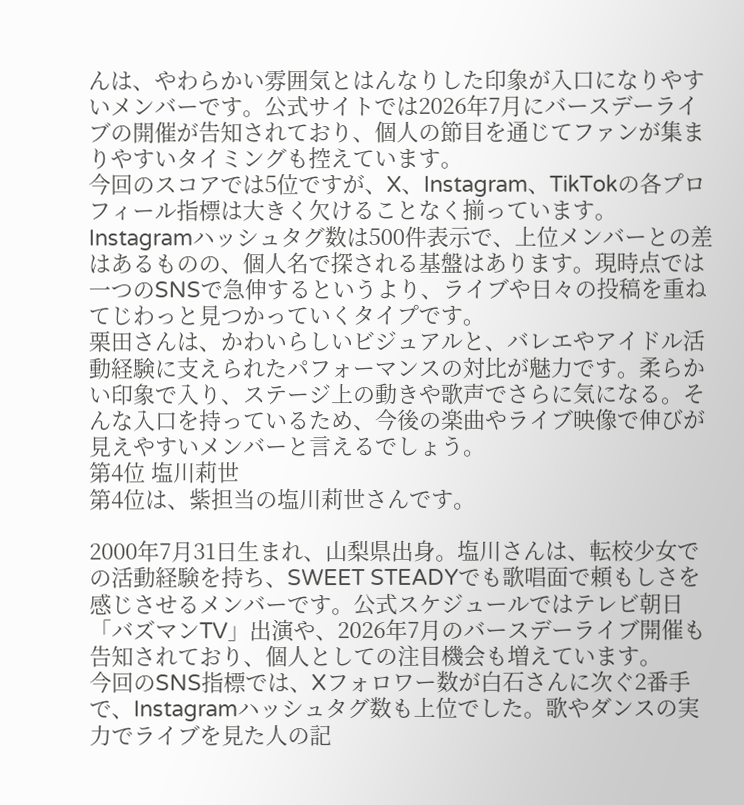んは、やわらかい雰囲気とはんなりした印象が入口になりやすいメンバーです。公式サイトでは2026年7月にバースデーライブの開催が告知されており、個人の節目を通じてファンが集まりやすいタイミングも控えています。
今回のスコアでは5位ですが、X、Instagram、TikTokの各プロフィール指標は大きく欠けることなく揃っています。Instagramハッシュタグ数は500件表示で、上位メンバーとの差はあるものの、個人名で探される基盤はあります。現時点では一つのSNSで急伸するというより、ライブや日々の投稿を重ねてじわっと見つかっていくタイプです。
栗田さんは、かわいらしいビジュアルと、バレエやアイドル活動経験に支えられたパフォーマンスの対比が魅力です。柔らかい印象で入り、ステージ上の動きや歌声でさらに気になる。そんな入口を持っているため、今後の楽曲やライブ映像で伸びが見えやすいメンバーと言えるでしょう。
第4位 塩川莉世
第4位は、紫担当の塩川莉世さんです。

2000年7月31日生まれ、山梨県出身。塩川さんは、転校少女での活動経験を持ち、SWEET STEADYでも歌唱面で頼もしさを感じさせるメンバーです。公式スケジュールではテレビ朝日「バズマンTV」出演や、2026年7月のバースデーライブ開催も告知されており、個人としての注目機会も増えています。
今回のSNS指標では、Xフォロワー数が白石さんに次ぐ2番手で、Instagramハッシュタグ数も上位でした。歌やダンスの実力でライブを見た人の記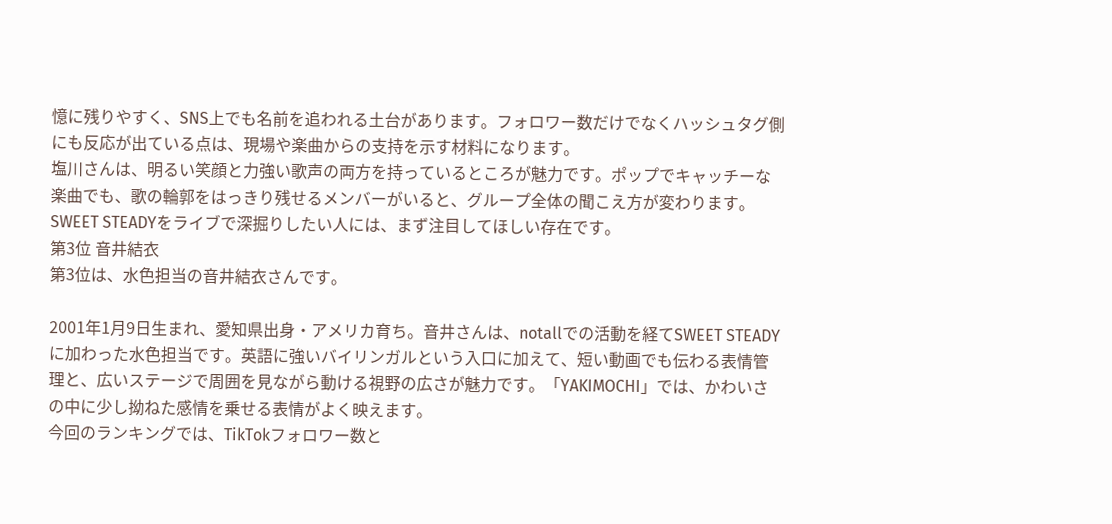憶に残りやすく、SNS上でも名前を追われる土台があります。フォロワー数だけでなくハッシュタグ側にも反応が出ている点は、現場や楽曲からの支持を示す材料になります。
塩川さんは、明るい笑顔と力強い歌声の両方を持っているところが魅力です。ポップでキャッチーな楽曲でも、歌の輪郭をはっきり残せるメンバーがいると、グループ全体の聞こえ方が変わります。SWEET STEADYをライブで深掘りしたい人には、まず注目してほしい存在です。
第3位 音井結衣
第3位は、水色担当の音井結衣さんです。

2001年1月9日生まれ、愛知県出身・アメリカ育ち。音井さんは、notallでの活動を経てSWEET STEADYに加わった水色担当です。英語に強いバイリンガルという入口に加えて、短い動画でも伝わる表情管理と、広いステージで周囲を見ながら動ける視野の広さが魅力です。「YAKIMOCHI」では、かわいさの中に少し拗ねた感情を乗せる表情がよく映えます。
今回のランキングでは、TikTokフォロワー数と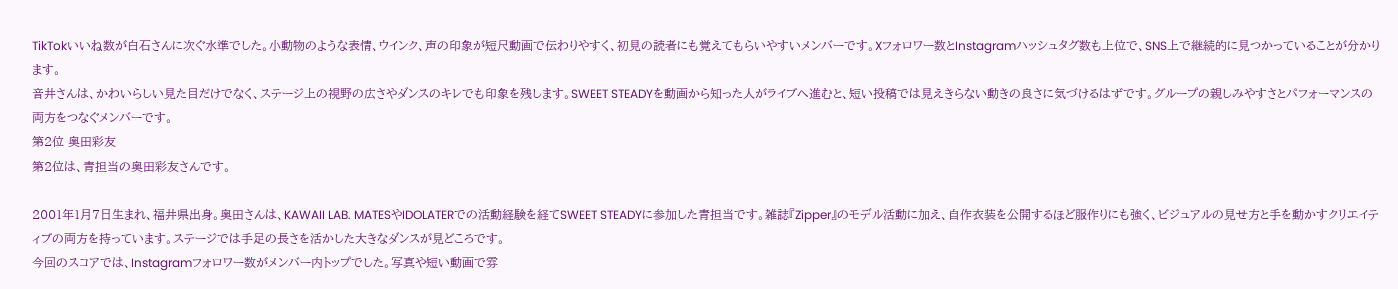TikTokいいね数が白石さんに次ぐ水準でした。小動物のような表情、ウインク、声の印象が短尺動画で伝わりやすく、初見の読者にも覚えてもらいやすいメンバーです。Xフォロワー数とInstagramハッシュタグ数も上位で、SNS上で継続的に見つかっていることが分かります。
音井さんは、かわいらしい見た目だけでなく、ステージ上の視野の広さやダンスのキレでも印象を残します。SWEET STEADYを動画から知った人がライブへ進むと、短い投稿では見えきらない動きの良さに気づけるはずです。グループの親しみやすさとパフォーマンスの両方をつなぐメンバーです。
第2位 奥田彩友
第2位は、青担当の奥田彩友さんです。

2001年1月7日生まれ、福井県出身。奥田さんは、KAWAII LAB. MATESやIDOLATERでの活動経験を経てSWEET STEADYに参加した青担当です。雑誌『Zipper』のモデル活動に加え、自作衣装を公開するほど服作りにも強く、ビジュアルの見せ方と手を動かすクリエイティブの両方を持っています。ステージでは手足の長さを活かした大きなダンスが見どころです。
今回のスコアでは、Instagramフォロワー数がメンバー内トップでした。写真や短い動画で雰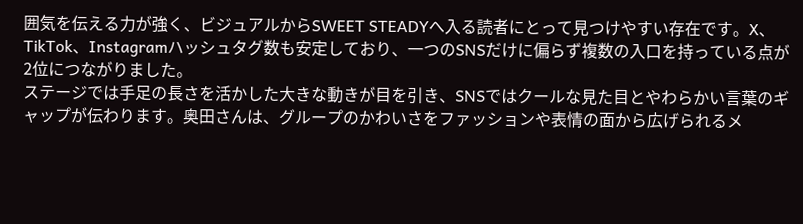囲気を伝える力が強く、ビジュアルからSWEET STEADYへ入る読者にとって見つけやすい存在です。X、TikTok、Instagramハッシュタグ数も安定しており、一つのSNSだけに偏らず複数の入口を持っている点が2位につながりました。
ステージでは手足の長さを活かした大きな動きが目を引き、SNSではクールな見た目とやわらかい言葉のギャップが伝わります。奥田さんは、グループのかわいさをファッションや表情の面から広げられるメ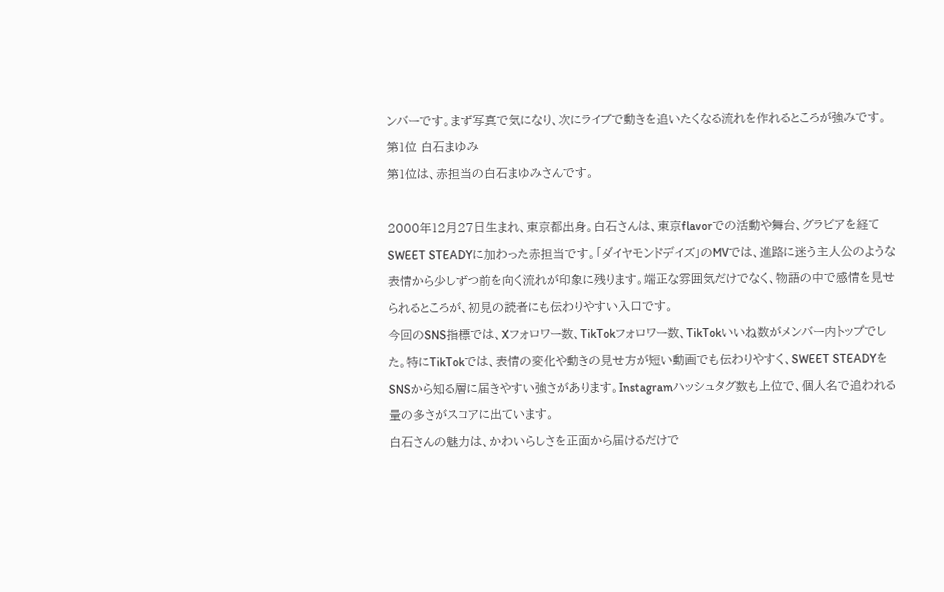ンバーです。まず写真で気になり、次にライブで動きを追いたくなる流れを作れるところが強みです。
第1位 白石まゆみ
第1位は、赤担当の白石まゆみさんです。

2000年12月27日生まれ、東京都出身。白石さんは、東京flavorでの活動や舞台、グラビアを経てSWEET STEADYに加わった赤担当です。「ダイヤモンドデイズ」のMVでは、進路に迷う主人公のような表情から少しずつ前を向く流れが印象に残ります。端正な雰囲気だけでなく、物語の中で感情を見せられるところが、初見の読者にも伝わりやすい入口です。
今回のSNS指標では、Xフォロワー数、TikTokフォロワー数、TikTokいいね数がメンバー内トップでした。特にTikTokでは、表情の変化や動きの見せ方が短い動画でも伝わりやすく、SWEET STEADYをSNSから知る層に届きやすい強さがあります。Instagramハッシュタグ数も上位で、個人名で追われる量の多さがスコアに出ています。
白石さんの魅力は、かわいらしさを正面から届けるだけで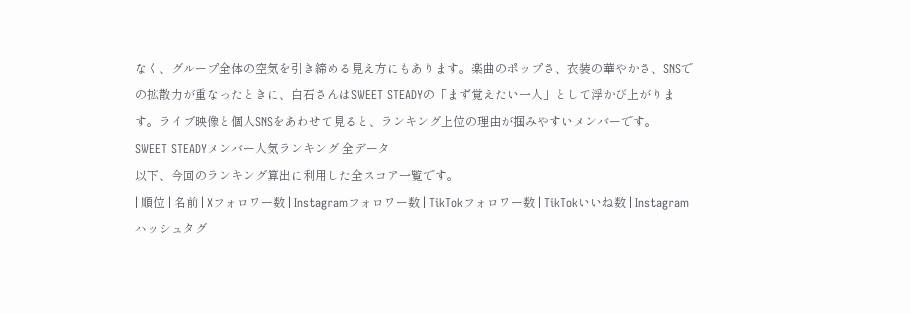なく、グループ全体の空気を引き締める見え方にもあります。楽曲のポップさ、衣装の華やかさ、SNSでの拡散力が重なったときに、白石さんはSWEET STEADYの「まず覚えたい一人」として浮かび上がります。ライブ映像と個人SNSをあわせて見ると、ランキング上位の理由が掴みやすいメンバーです。
SWEET STEADYメンバー人気ランキング 全データ
以下、今回のランキング算出に利用した全スコア一覧です。
| 順位 | 名前 | Xフォロワー数 | Instagramフォロワー数 | TikTokフォロワー数 | TikTokいいね数 | Instagramハッシュタグ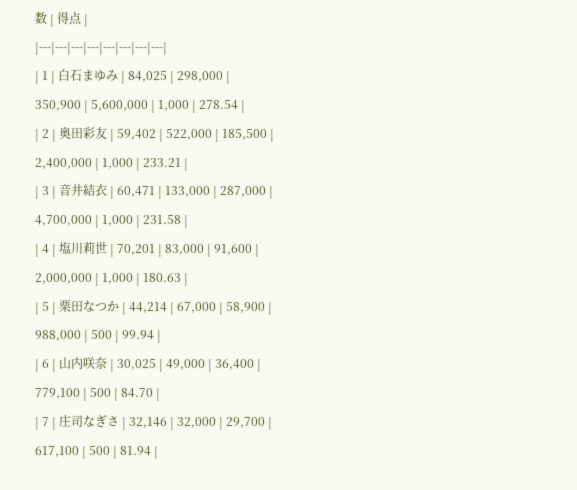数 | 得点 |
|---|---|---|---|---|---|---|---|
| 1 | 白石まゆみ | 84,025 | 298,000 | 350,900 | 5,600,000 | 1,000 | 278.54 |
| 2 | 奥田彩友 | 59,402 | 522,000 | 185,500 | 2,400,000 | 1,000 | 233.21 |
| 3 | 音井結衣 | 60,471 | 133,000 | 287,000 | 4,700,000 | 1,000 | 231.58 |
| 4 | 塩川莉世 | 70,201 | 83,000 | 91,600 | 2,000,000 | 1,000 | 180.63 |
| 5 | 栗田なつか | 44,214 | 67,000 | 58,900 | 988,000 | 500 | 99.94 |
| 6 | 山内咲奈 | 30,025 | 49,000 | 36,400 | 779,100 | 500 | 84.70 |
| 7 | 庄司なぎさ | 32,146 | 32,000 | 29,700 | 617,100 | 500 | 81.94 |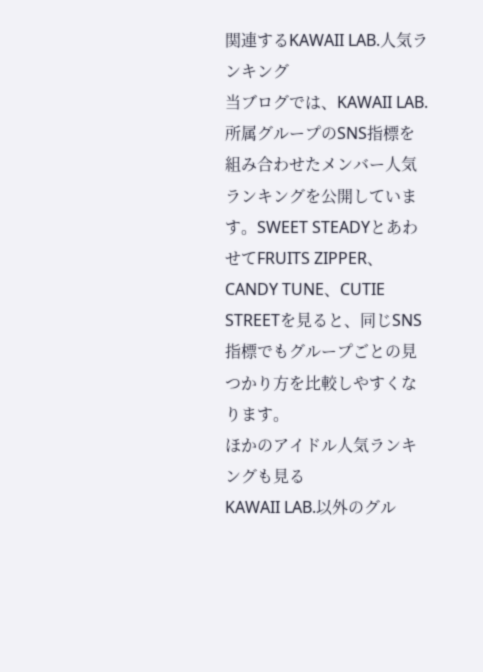関連するKAWAII LAB.人気ランキング
当ブログでは、KAWAII LAB.所属グループのSNS指標を組み合わせたメンバー人気ランキングを公開しています。SWEET STEADYとあわせてFRUITS ZIPPER、CANDY TUNE、CUTIE STREETを見ると、同じSNS指標でもグループごとの見つかり方を比較しやすくなります。
ほかのアイドル人気ランキングも見る
KAWAII LAB.以外のグル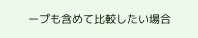ープも含めて比較したい場合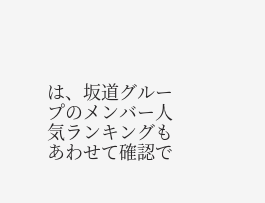は、坂道グループのメンバー人気ランキングもあわせて確認で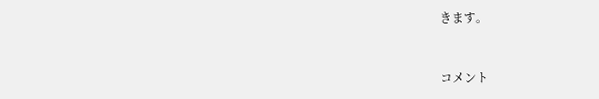きます。


コメント